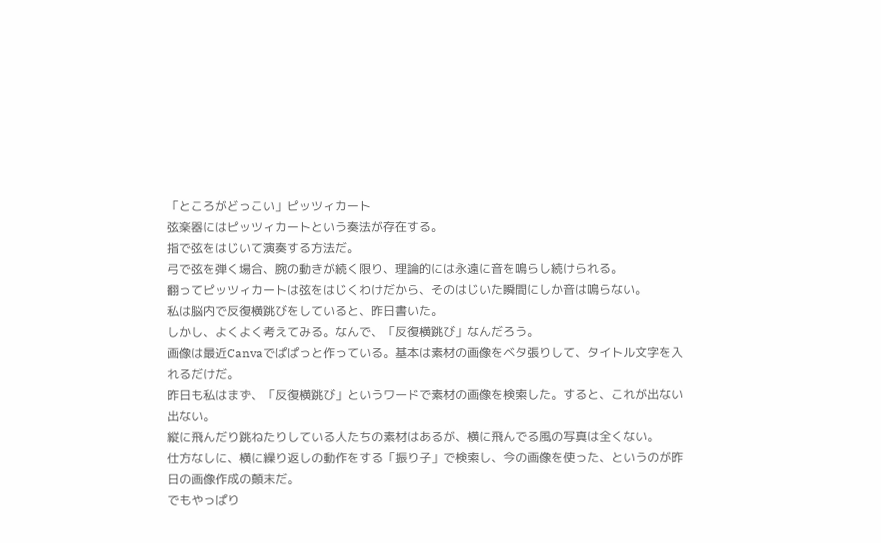「ところがどっこい」ピッツィカート
弦楽器にはピッツィカートという奏法が存在する。
指で弦をはじいて演奏する方法だ。
弓で弦を弾く場合、腕の動きが続く限り、理論的には永遠に音を鳴らし続けられる。
翻ってピッツィカートは弦をはじくわけだから、そのはじいた瞬間にしか音は鳴らない。
私は脳内で反復横跳びをしていると、昨日書いた。
しかし、よくよく考えてみる。なんで、「反復横跳び」なんだろう。
画像は最近Canvaでぱぱっと作っている。基本は素材の画像をベタ張りして、タイトル文字を入れるだけだ。
昨日も私はまず、「反復横跳び」というワードで素材の画像を検索した。すると、これが出ない出ない。
縦に飛んだり跳ねたりしている人たちの素材はあるが、横に飛んでる風の写真は全くない。
仕方なしに、横に繰り返しの動作をする「振り子」で検索し、今の画像を使った、というのが昨日の画像作成の顛末だ。
でもやっぱり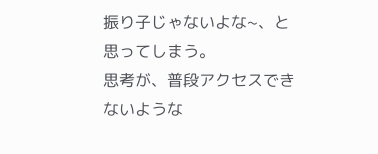振り子じゃないよな~、と思ってしまう。
思考が、普段アクセスできないような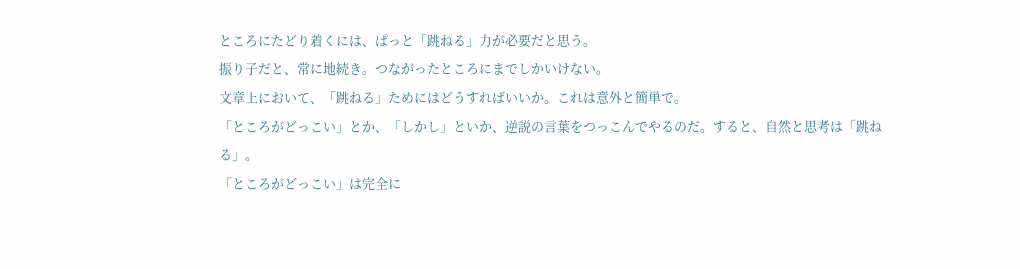ところにたどり着くには、ぱっと「跳ねる」力が必要だと思う。
振り子だと、常に地続き。つながったところにまでしかいけない。
文章上において、「跳ねる」ためにはどうすればいいか。これは意外と簡単で。
「ところがどっこい」とか、「しかし」といか、逆説の言葉をつっこんでやるのだ。すると、自然と思考は「跳ねる」。
「ところがどっこい」は完全に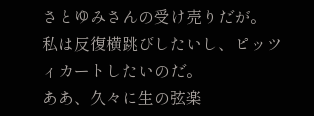さとゆみさんの受け売りだが。
私は反復横跳びしたいし、ピッツィカートしたいのだ。
ああ、久々に生の弦楽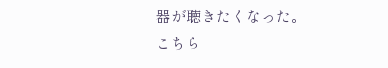器が聴きたくなった。
こちら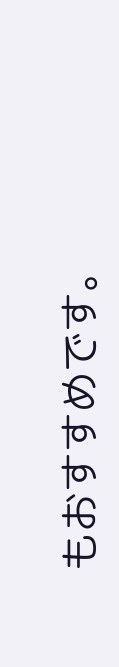もおすすめです。